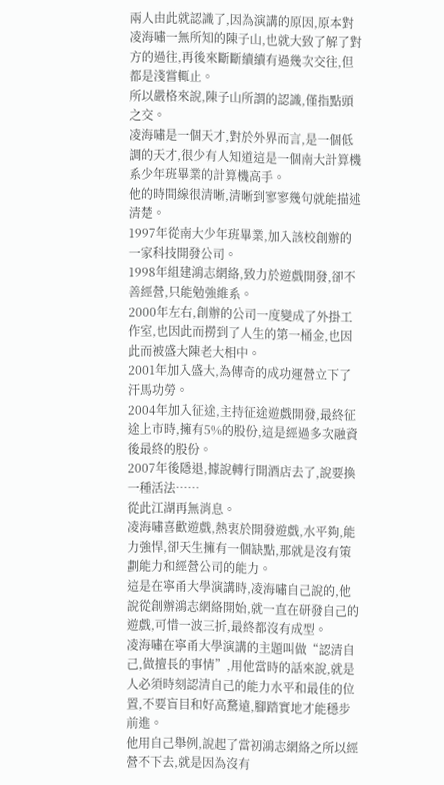兩人由此就認識了,因為演講的原因,原本對凌海嘯一無所知的陳子山,也就大致了解了對方的過往,再後來斷斷續續有過幾次交往,但都是淺嘗輒止。
所以嚴格來說,陳子山所謂的認識,僅指點頭之交。
凌海嘯是一個天才,對於外界而言,是一個低調的天才,很少有人知道這是一個南大計算機系少年班畢業的計算機高手。
他的時間線很清晰,清晰到寥寥幾句就能描述清楚。
1997年從南大少年班畢業,加入該校創辦的一家科技開發公司。
1998年組建鴻志網絡,致力於遊戲開發,卻不善經營,只能勉強維系。
2000年左右,創辦的公司一度變成了外掛工作室,也因此而撈到了人生的第一桶金,也因此而被盛大陳老大相中。
2001年加入盛大,為傳奇的成功運營立下了汗馬功勞。
2004年加入征途,主持征途遊戲開發,最終征途上市時,擁有5%的股份,這是經過多次融資後最終的股份。
2007年後隱退,據說轉行開酒店去了,說要換一種活法……
從此江湖再無消息。
凌海嘯喜歡遊戲,熱衷於開發遊戲,水平夠,能力強悍,卻天生擁有一個缺點,那就是沒有策劃能力和經營公司的能力。
這是在寧甬大學演講時,凌海嘯自己說的,他說從創辦鴻志網絡開始,就一直在研發自己的遊戲,可惜一波三折,最終都沒有成型。
凌海嘯在寧甬大學演講的主題叫做“認清自己,做擅長的事情”,用他當時的話來說,就是人必須時刻認清自己的能力水平和最佳的位置,不要盲目和好高騖遠,腳踏實地才能穩步前進。
他用自己舉例,說起了當初鴻志網絡之所以經營不下去,就是因為沒有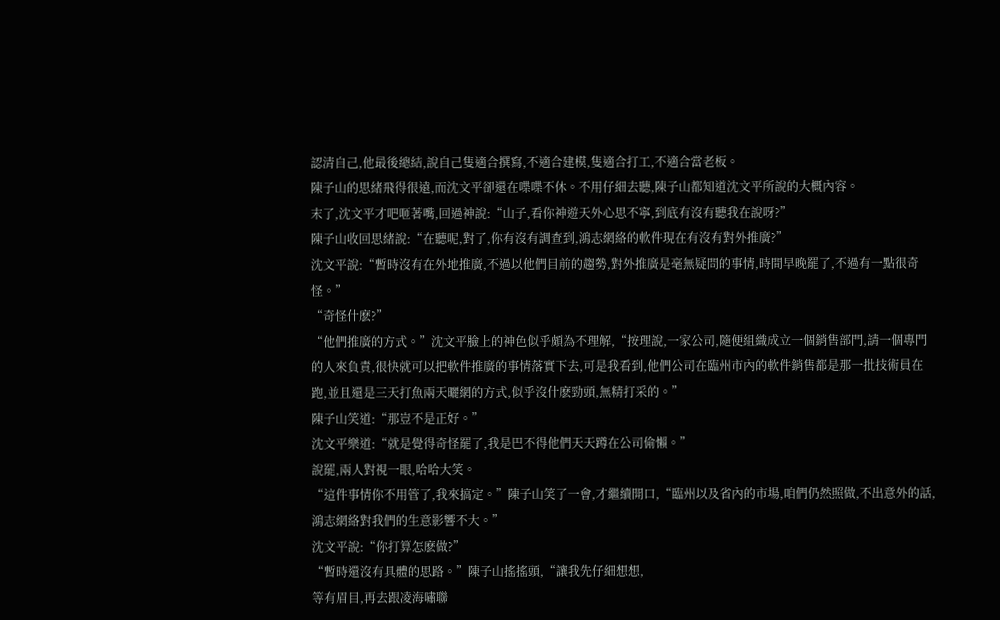認清自己,他最後總結,說自己隻適合撰寫,不適合建模,隻適合打工,不適合當老板。
陳子山的思緒飛得很遠,而沈文平卻還在喋喋不休。不用仔細去聽,陳子山都知道沈文平所說的大概內容。
末了,沈文平才吧咂著嘴,回過神說:“山子,看你神遊天外心思不寧,到底有沒有聽我在說呀?”
陳子山收回思緒說:“在聽呢,對了,你有沒有調查到,鴻志網絡的軟件現在有沒有對外推廣?”
沈文平說:“暫時沒有在外地推廣,不過以他們目前的趨勢,對外推廣是毫無疑問的事情,時間早晚罷了,不過有一點很奇怪。”
“奇怪什麽?”
“他們推廣的方式。”沈文平臉上的神色似乎頗為不理解,“按理說,一家公司,隨便組織成立一個銷售部門,請一個專門的人來負責,很快就可以把軟件推廣的事情落實下去,可是我看到,他們公司在臨州市內的軟件銷售都是那一批技術員在跑,並且還是三天打魚兩天曬網的方式,似乎沒什麽勁頭,無精打采的。”
陳子山笑道:“那豈不是正好。”
沈文平樂道:“就是覺得奇怪罷了,我是巴不得他們天天蹲在公司偷懶。”
說罷,兩人對視一眼,哈哈大笑。
“這件事情你不用管了,我來搞定。”陳子山笑了一會,才繼續開口,“臨州以及省內的市場,咱們仍然照做,不出意外的話,鴻志網絡對我們的生意影響不大。”
沈文平說:“你打算怎麽做?”
“暫時還沒有具體的思路。”陳子山搖搖頭,“讓我先仔細想想,
等有眉目,再去跟凌海嘯聯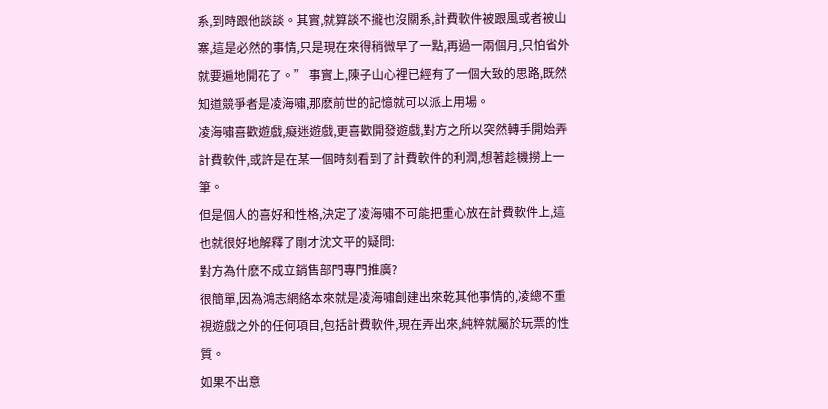系,到時跟他談談。其實,就算談不攏也沒關系,計費軟件被跟風或者被山寨,這是必然的事情,只是現在來得稍微早了一點,再過一兩個月,只怕省外就要遍地開花了。” 事實上,陳子山心裡已經有了一個大致的思路,既然知道競爭者是凌海嘯,那麽前世的記憶就可以派上用場。
凌海嘯喜歡遊戲,癡迷遊戲,更喜歡開發遊戲,對方之所以突然轉手開始弄計費軟件,或許是在某一個時刻看到了計費軟件的利潤,想著趁機撈上一筆。
但是個人的喜好和性格,決定了凌海嘯不可能把重心放在計費軟件上,這也就很好地解釋了剛才沈文平的疑問:
對方為什麽不成立銷售部門專門推廣?
很簡單,因為鴻志網絡本來就是凌海嘯創建出來乾其他事情的,凌總不重視遊戲之外的任何項目,包括計費軟件,現在弄出來,純粹就屬於玩票的性質。
如果不出意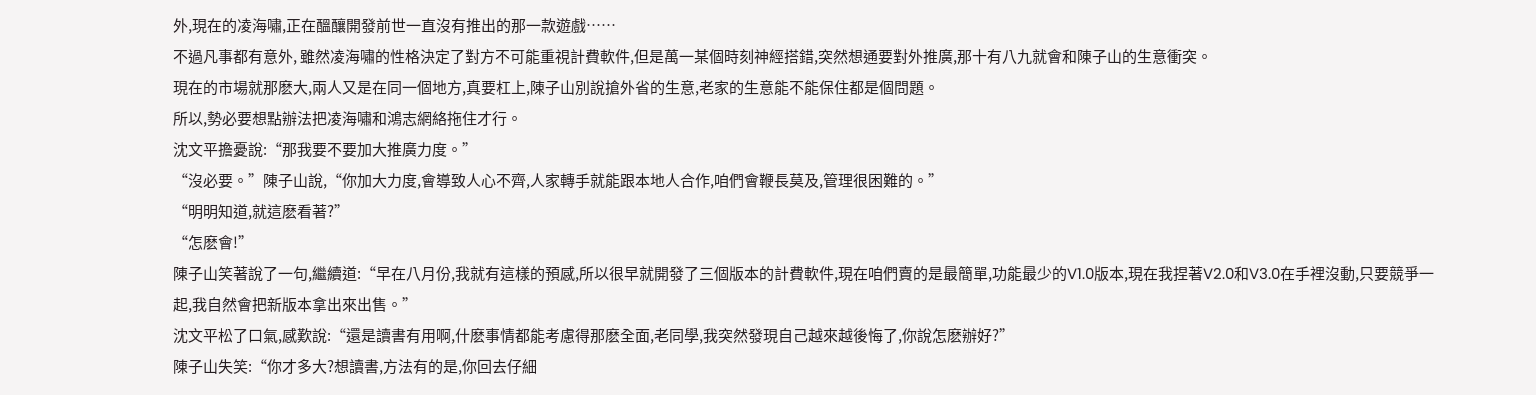外,現在的凌海嘯,正在醞釀開發前世一直沒有推出的那一款遊戲……
不過凡事都有意外, 雖然凌海嘯的性格決定了對方不可能重視計費軟件,但是萬一某個時刻神經搭錯,突然想通要對外推廣,那十有八九就會和陳子山的生意衝突。
現在的市場就那麽大,兩人又是在同一個地方,真要杠上,陳子山別說搶外省的生意,老家的生意能不能保住都是個問題。
所以,勢必要想點辦法把凌海嘯和鴻志網絡拖住才行。
沈文平擔憂說:“那我要不要加大推廣力度。”
“沒必要。”陳子山說,“你加大力度,會導致人心不齊,人家轉手就能跟本地人合作,咱們會鞭長莫及,管理很困難的。”
“明明知道,就這麽看著?”
“怎麽會!”
陳子山笑著說了一句,繼續道:“早在八月份,我就有這樣的預感,所以很早就開發了三個版本的計費軟件,現在咱們賣的是最簡單,功能最少的V1.0版本,現在我捏著V2.0和V3.0在手裡沒動,只要競爭一起,我自然會把新版本拿出來出售。”
沈文平松了口氣,感歎說:“還是讀書有用啊,什麽事情都能考慮得那麽全面,老同學,我突然發現自己越來越後悔了,你說怎麽辦好?”
陳子山失笑:“你才多大?想讀書,方法有的是,你回去仔細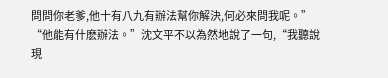問問你老爹,他十有八九有辦法幫你解決,何必來問我呢。”
“他能有什麽辦法。”沈文平不以為然地說了一句,“我聽說現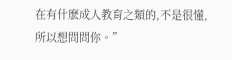在有什麽成人教育之類的,不是很懂,所以想問問你。”